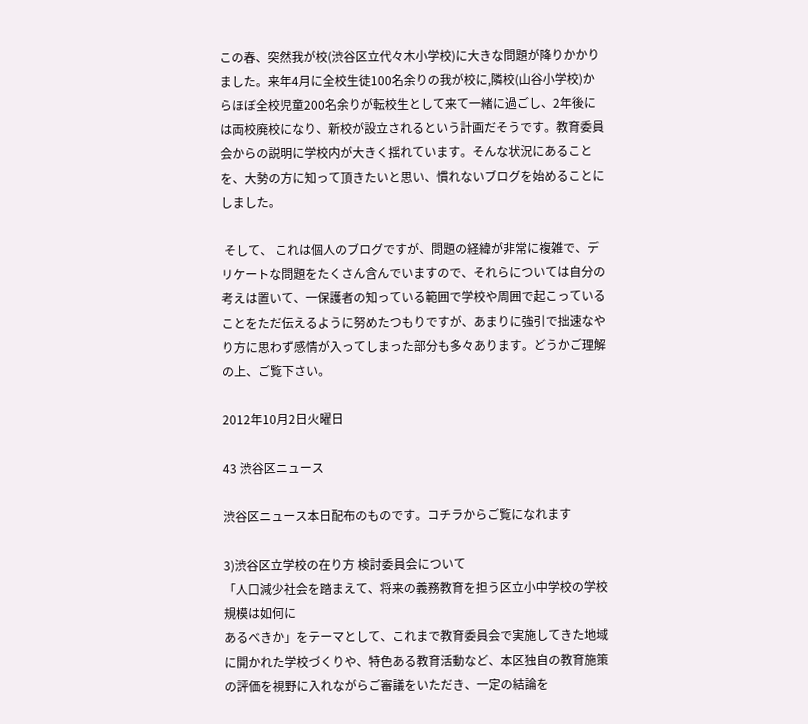この春、突然我が校(渋谷区立代々木小学校)に大きな問題が降りかかりました。来年4月に全校生徒100名余りの我が校に,隣校(山谷小学校)からほぼ全校児童200名余りが転校生として来て一緒に過ごし、2年後には両校廃校になり、新校が設立されるという計画だそうです。教育委員会からの説明に学校内が大きく揺れています。そんな状況にあることを、大勢の方に知って頂きたいと思い、慣れないブログを始めることにしました。

 そして、 これは個人のブログですが、問題の経緯が非常に複雑で、デリケートな問題をたくさん含んでいますので、それらについては自分の考えは置いて、一保護者の知っている範囲で学校や周囲で起こっていることをただ伝えるように努めたつもりですが、あまりに強引で拙速なやり方に思わず感情が入ってしまった部分も多々あります。どうかご理解の上、ご覧下さい。

2012年10月2日火曜日

43 渋谷区ニュース

渋谷区ニュース本日配布のものです。コチラからご覧になれます

3)渋谷区立学校の在り方 検討委員会について
「人口減少社会を踏まえて、将来の義務教育を担う区立小中学校の学校規模は如何に
あるべきか」をテーマとして、これまで教育委員会で実施してきた地域に開かれた学校づくりや、特色ある教育活動など、本区独自の教育施策の評価を視野に入れながらご審議をいただき、一定の結論を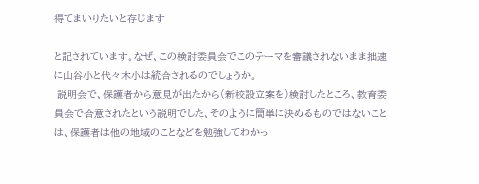得てまいりたいと存じます

と記されています。なぜ、この検討委員会でこのテーマを審議されないまま拙速に山谷小と代々木小は統合されるのでしょうか。
 説明会で、保護者から意見が出たから(新校設立案を)検討したところ、教育委員会で合意されたという説明でした、そのように簡単に決めるものではないことは、保護者は他の地域のことなどを勉強してわかっ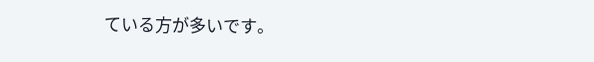ている方が多いです。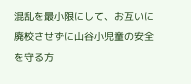混乱を最小限にして、お互いに廃校させずに山谷小児童の安全を守る方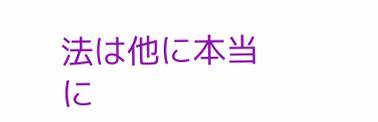法は他に本当に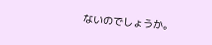ないのでしょうか。